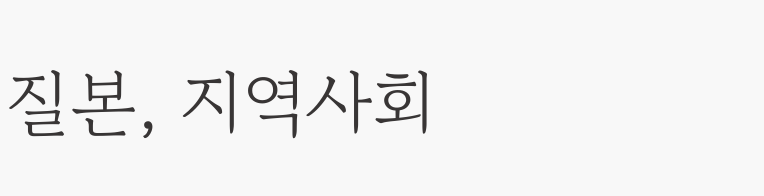질본, 지역사회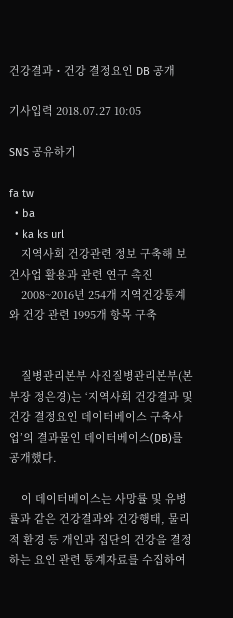건강결과・건강 결정요인 DB 공개

기사입력 2018.07.27 10:05

SNS 공유하기

fa tw
  • ba
  • ka ks url
    지역사회 건강관련 정보 구축해 보건사업 활용과 관련 연구 촉진
    2008~2016년 254개 지역건강통계와 건강 관련 1995개 항목 구축


    질병관리본부 사진질병관리본부(본부장 정은경)는 ‘지역사회 건강결과 및 건강 결정요인 데이터베이스 구축사업’의 결과물인 데이터베이스(DB)를 공개했다.

    이 데이터베이스는 사망률 및 유병률과 같은 건강결과와 건강행태, 물리적 환경 등 개인과 집단의 건강을 결정하는 요인 관련 통계자료를 수집하여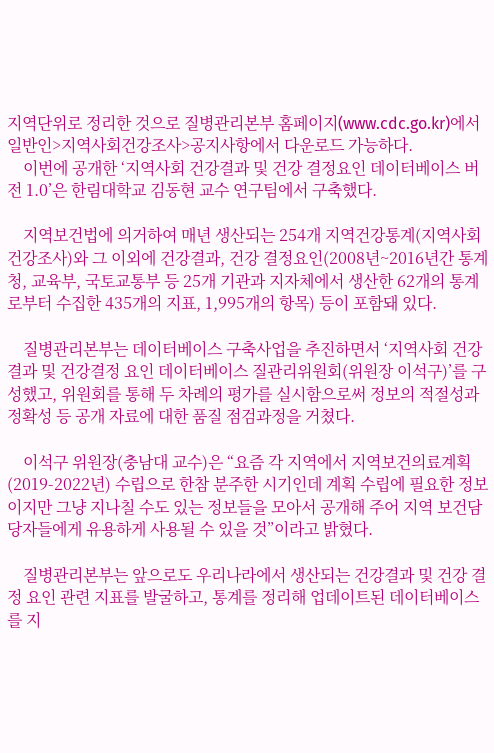지역단위로 정리한 것으로 질병관리본부 홈페이지(www.cdc.go.kr)에서 일반인>지역사회건강조사>공지사항에서 다운로드 가능하다.
    이번에 공개한 ‘지역사회 건강결과 및 건강 결정요인 데이터베이스 버전 1.0’은 한림대학교 김동현 교수 연구팀에서 구축했다.

    지역보건법에 의거하여 매년 생산되는 254개 지역건강통계(지역사회건강조사)와 그 이외에 건강결과, 건강 결정요인(2008년~2016년간 통계청, 교육부, 국토교통부 등 25개 기관과 지자체에서 생산한 62개의 통계로부터 수집한 435개의 지표, 1,995개의 항목) 등이 포함돼 있다.

    질병관리본부는 데이터베이스 구축사업을 추진하면서 ‘지역사회 건강결과 및 건강결정 요인 데이터베이스 질관리위원회(위원장 이석구)’를 구성했고, 위원회를 통해 두 차례의 평가를 실시함으로써 정보의 적절성과 정확성 등 공개 자료에 대한 품질 점검과정을 거쳤다.

    이석구 위원장(충남대 교수)은 “요즘 각 지역에서 지역보건의료계획(2019-2022년) 수립으로 한참 분주한 시기인데 계획 수립에 필요한 정보이지만 그냥 지나칠 수도 있는 정보들을 모아서 공개해 주어 지역 보건담당자들에게 유용하게 사용될 수 있을 것”이라고 밝혔다.

    질병관리본부는 앞으로도 우리나라에서 생산되는 건강결과 및 건강 결정 요인 관련 지표를 발굴하고, 통계를 정리해 업데이트된 데이터베이스를 지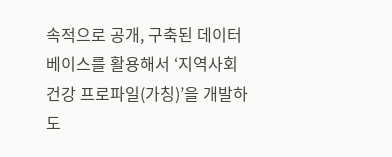속적으로 공개, 구축된 데이터베이스를 활용해서 ‘지역사회 건강 프로파일(가칭)’을 개발하도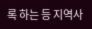록 하는 등 지역사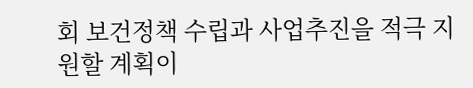회 보건정책 수립과 사업추진을 적극 지원할 계획이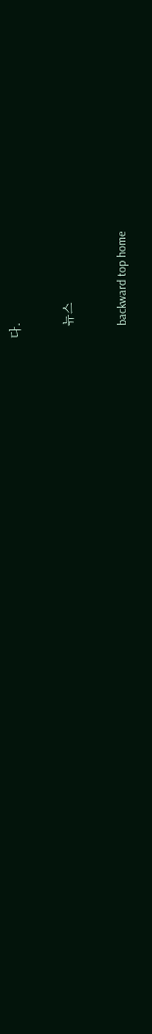다.

    뉴스

    backward top home